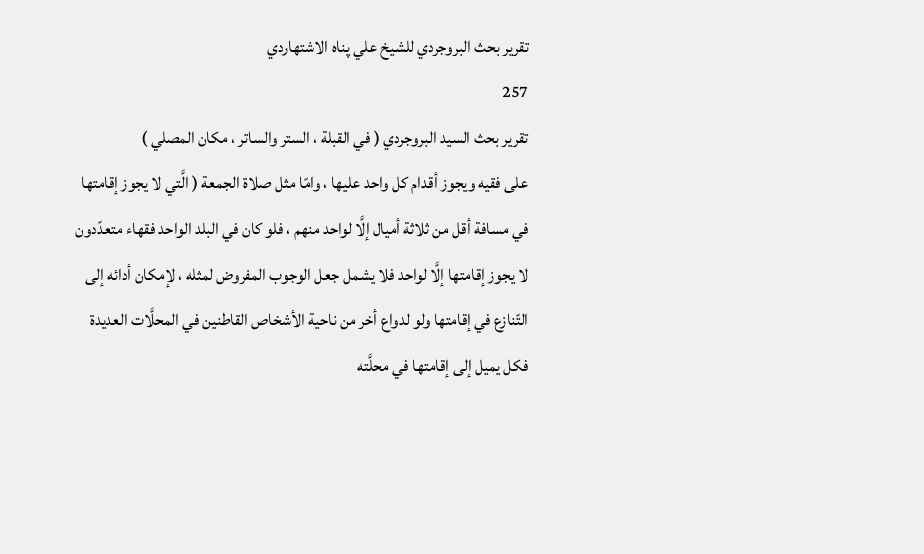تقرير بحث البروجردي للشيخ علي پناه الاشتهاردي
257
تقرير بحث السيد البروجردي ( في القبلة ، الستر والساتر ، مكان المصلي )
على فقيه ويجوز أقدام كل واحد عليها ، وامّا مثل صلاة الجمعة ( الَّتي لا يجوز إقامتها في مسافة أقل من ثلاثة أميال إلَّا لواحد منهم ، فلو كان في البلد الواحد فقهاء متعدّدون لا يجوز إقامتها إلَّا لواحد فلا يشمل جعل الوجوب المفروض لمثله ، لإمكان أدائه إلى التّنازع في إقامتها ولو لدواع أخر من ناحية الأشخاص القاطنين في المحلَّات العديدة فكل يميل إلى إقامتها في محلَّته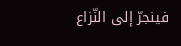فينجرّ إلى النّزاع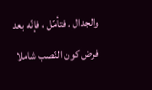والجدال . فتأمّل ، فإنّه بعد فرض كون النّصب شاملا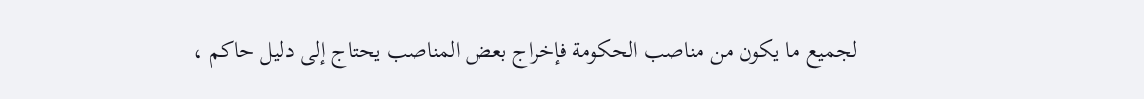لجميع ما يكون من مناصب الحكومة فإخراج بعض المناصب يحتاج إلى دليل حاكم ،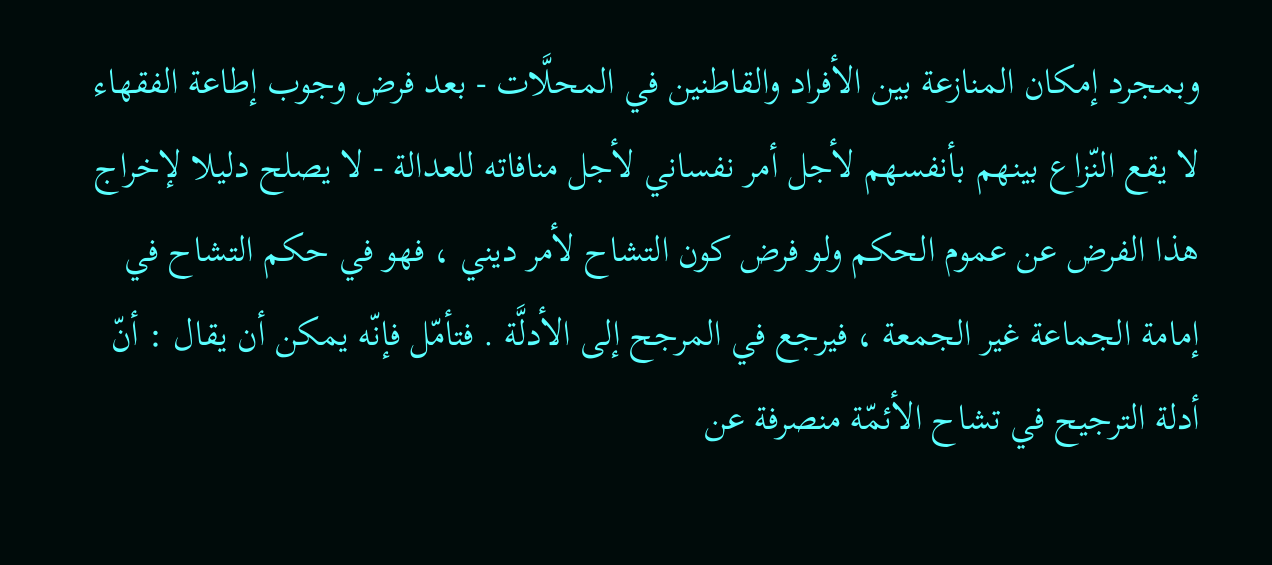وبمجرد إمكان المنازعة بين الأفراد والقاطنين في المحلَّات - بعد فرض وجوب إطاعة الفقهاء لا يقع النّزاع بينهم بأنفسهم لأجل أمر نفساني لأجل منافاته للعدالة - لا يصلح دليلا لإخراج هذا الفرض عن عموم الحكم ولو فرض كون التشاح لأمر ديني ، فهو في حكم التشاح في إمامة الجماعة غير الجمعة ، فيرجع في المرجح إلى الأدلَّة . فتأمّل فإنّه يمكن أن يقال : أنّ أدلة الترجيح في تشاح الأئمّة منصرفة عن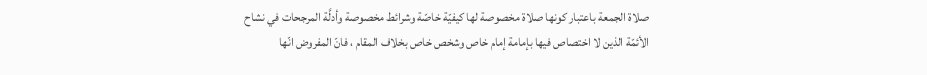صلاة الجمعة باعتبار كونها صلاة مخصوصة لها كيفيّة خاصّة وشرائط مخصوصة وأدلَّة المرجحات في نشاح الأئمّة الذين لا اختصاص فيها بإمامة إمام خاص وشخص خاص بخلاف المقام ، فانّ المفروض انّها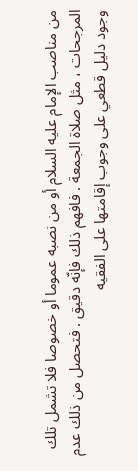من مناصب الإمام عليه السلام أو من نصبه عموما أو خصوصا فلا تشمل تلك المرجحات ، مثل صلاة الجمعة . فافهم ذلك فإنّه دقيق . فتحصل من ذلك عدم وجود دليل قطعي على وجوب إقامتها على الفقيه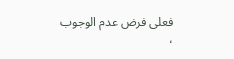فعلى فرض عدم الوجوب ،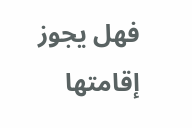فهل يجوز إقامتها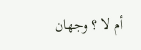أم لا ؟ وجهان